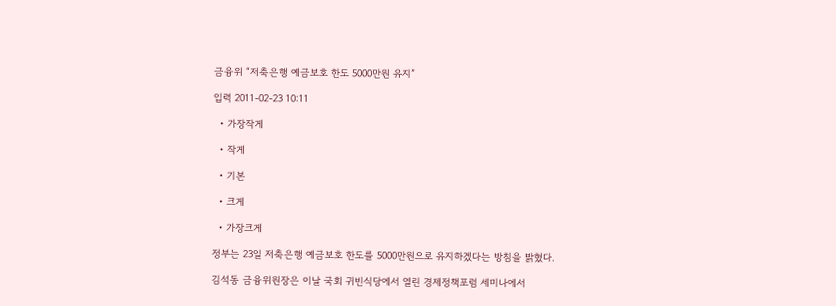금융위 “저축은행 예금보호 한도 5000만원 유지”

입력 2011-02-23 10:11

  • 가장작게

  • 작게

  • 기본

  • 크게

  • 가장크게

정부는 23일 저축은행 예금보호 한도를 5000만원으로 유지하겠다는 방침을 밝혔다.

김석동 금융위원장은 이날 국회 귀빈식당에서 열린 경제정책포럼 세미나에서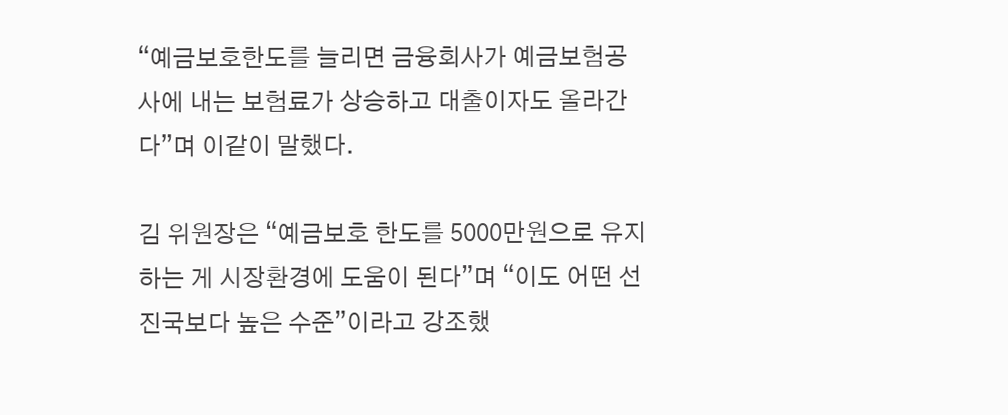“예금보호한도를 늘리면 금융회사가 예금보험공사에 내는 보험료가 상승하고 대출이자도 올라간다”며 이같이 말했다.

김 위원장은 “예금보호 한도를 5000만원으로 유지하는 게 시장환경에 도움이 된다”며 “이도 어떤 선진국보다 높은 수준”이라고 강조했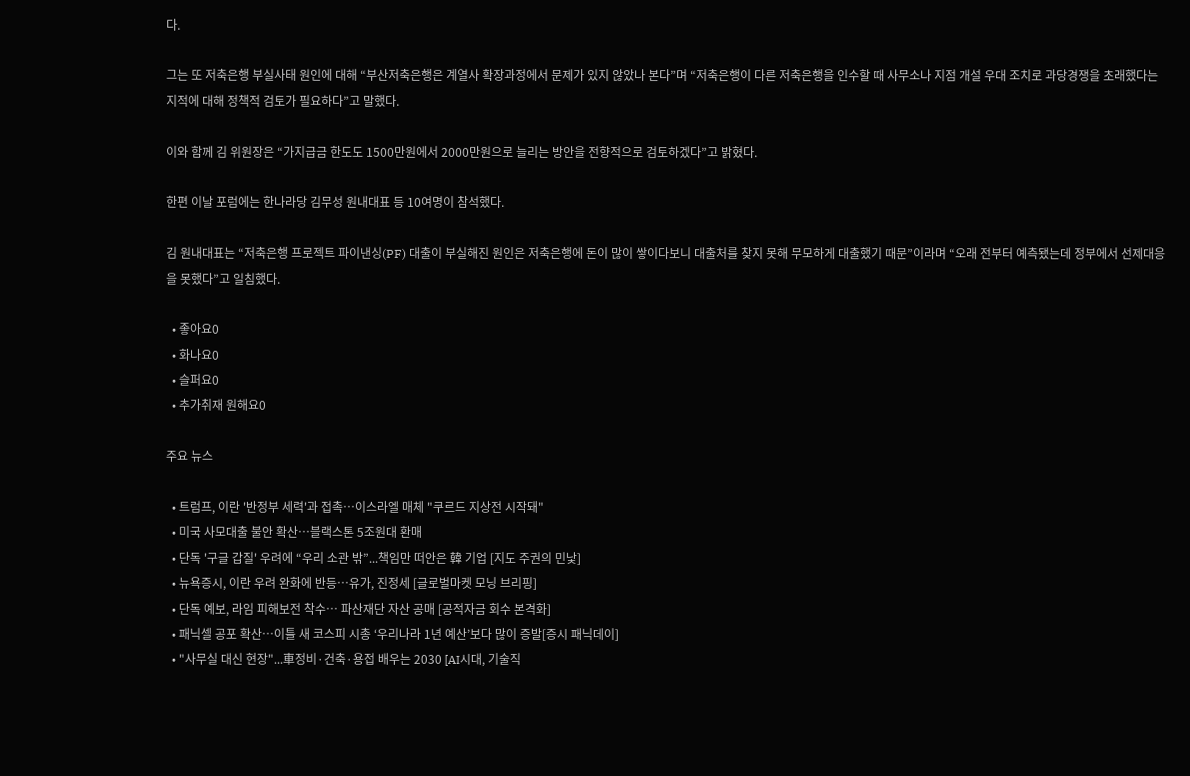다.

그는 또 저축은행 부실사태 원인에 대해 “부산저축은행은 계열사 확장과정에서 문제가 있지 않았나 본다”며 “저축은행이 다른 저축은행을 인수할 때 사무소나 지점 개설 우대 조치로 과당경쟁을 초래했다는 지적에 대해 정책적 검토가 필요하다”고 말했다.

이와 함께 김 위원장은 “가지급금 한도도 1500만원에서 2000만원으로 늘리는 방안을 전향적으로 검토하겠다”고 밝혔다.

한편 이날 포럼에는 한나라당 김무성 원내대표 등 10여명이 참석했다.

김 원내대표는 “저축은행 프로젝트 파이낸싱(PF) 대출이 부실해진 원인은 저축은행에 돈이 많이 쌓이다보니 대출처를 찾지 못해 무모하게 대출했기 때문”이라며 “오래 전부터 예측됐는데 정부에서 선제대응을 못했다”고 일침했다.

  • 좋아요0
  • 화나요0
  • 슬퍼요0
  • 추가취재 원해요0

주요 뉴스

  • 트럼프, 이란 '반정부 세력'과 접촉⋯이스라엘 매체 "쿠르드 지상전 시작돼"
  • 미국 사모대출 불안 확산…블랙스톤 5조원대 환매
  • 단독 '구글 갑질' 우려에 “우리 소관 밖”...책임만 떠안은 韓 기업 [지도 주권의 민낯]
  • 뉴욕증시, 이란 우려 완화에 반등…유가, 진정세 [글로벌마켓 모닝 브리핑]
  • 단독 예보, 라임 피해보전 착수⋯ 파산재단 자산 공매 [공적자금 회수 본격화]
  • 패닉셀 공포 확산…이틀 새 코스피 시총 ‘우리나라 1년 예산’보다 많이 증발[증시 패닉데이]
  • "사무실 대신 현장"...車정비·건축·용접 배우는 2030 [AI시대, 기술직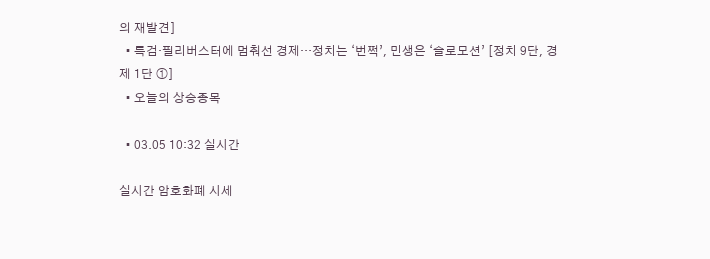의 재발견]
  • 특검·필리버스터에 멈춰선 경제…정치는 ‘번쩍’, 민생은 ‘슬로모션’ [정치 9단, 경제 1단 ①]
  • 오늘의 상승종목

  • 03.05 10:32 실시간

실시간 암호화폐 시세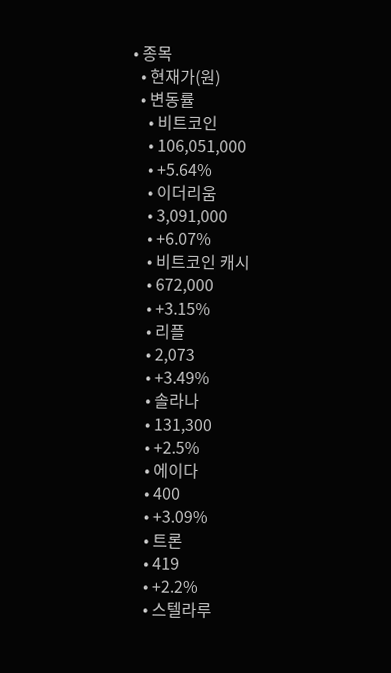• 종목
  • 현재가(원)
  • 변동률
    • 비트코인
    • 106,051,000
    • +5.64%
    • 이더리움
    • 3,091,000
    • +6.07%
    • 비트코인 캐시
    • 672,000
    • +3.15%
    • 리플
    • 2,073
    • +3.49%
    • 솔라나
    • 131,300
    • +2.5%
    • 에이다
    • 400
    • +3.09%
    • 트론
    • 419
    • +2.2%
    • 스텔라루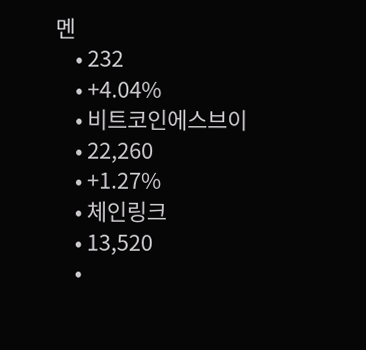멘
    • 232
    • +4.04%
    • 비트코인에스브이
    • 22,260
    • +1.27%
    • 체인링크
    • 13,520
    •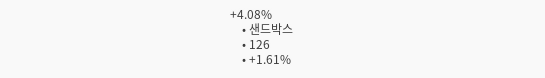+4.08%
    • 샌드박스
    • 126
    • +1.61%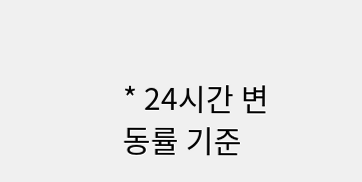* 24시간 변동률 기준